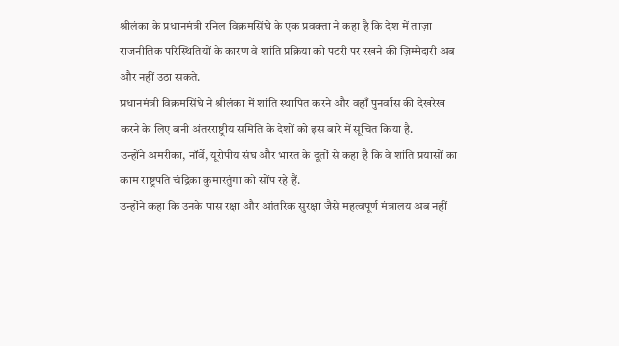श्रीलंका के प्रधानमंत्री रनिल विक्रमसिंघे के एक प्रवक्ता ने कहा है कि देश में ताज़ा राजनीतिक परिस्थितियों के कारण वे शांति प्रक्रिया को पटरी पर रखने की ज़िम्मेदारी अब और नहीं उठा सकते.
प्रधानमंत्री विक्रमसिंघे ने श्रीलंका में शांति स्थापित करने और वहाँ पुनर्वास की देखरेख करने के लिए बनी अंतरराष्ट्रीय समिति के देशों को इस बारे में सूचित किया है.
उन्होंने अमरीका, नॉर्वे, यूरोपीय संघ और भारत के दूतों से कहा है कि वे शांति प्रयासों का काम राष्ट्रपति चंद्रिका कुमारतुंगा को सोंप रहे हैं.
उन्होंने कहा कि उनके पास रक्षा और आंतरिक सुरक्षा जैसे महत्वपूर्ण मंत्रालय अब नहीं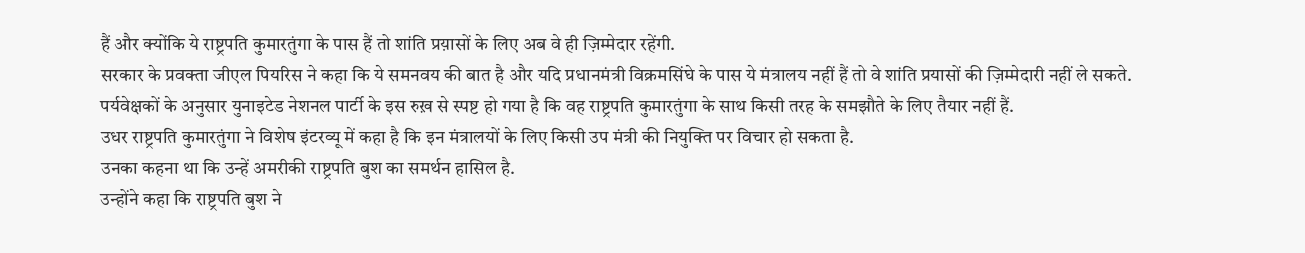हैं और क्योंकि ये राष्ट्रपति कुमारतुंगा के पास हैं तो शांति प्रय़ासों के लिए अब वे ही ज़िम्मेदार रहेंगी.
सरकार के प्रवक्ता जीएल पियरिस ने कहा कि ये समनवय की बात है और यदि प्रधानमंत्री विक्रमसिंघे के पास ये मंत्रालय नहीं हैं तो वे शांति प्रयासों की ज़िम्मेदारी नहीं ले सकते.
पर्यवेक्षकों के अनुसार युनाइटेड नेशनल पार्टी के इस रुख़ से स्पष्ट हो गया है कि वह राष्ट्रपति कुमारतुंगा के साथ किसी तरह के समझौते के लिए तैयार नहीं हैं.
उधर राष्ट्रपति कुमारतुंगा ने विशेष इंटरव्यू में कहा है कि इन मंत्रालयों के लिए किसी उप मंत्री की नियुक्ति पर विचार हो सकता है.
उनका कहना था कि उन्हें अमरीकी राष्ट्रपति बुश का समर्थन हासिल है.
उन्होंने कहा कि राष्ट्रपति बुश ने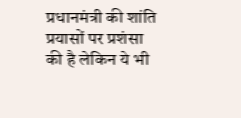प्रधानमंत्री की शांति प्रयासों पर प्रशंसा की है लेकिन ये भी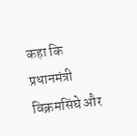कहा कि प्रधानमंत्री विक्रमसिंघे और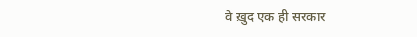वे ख़ुद एक ही सरकार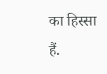का हिस्सा हैं.